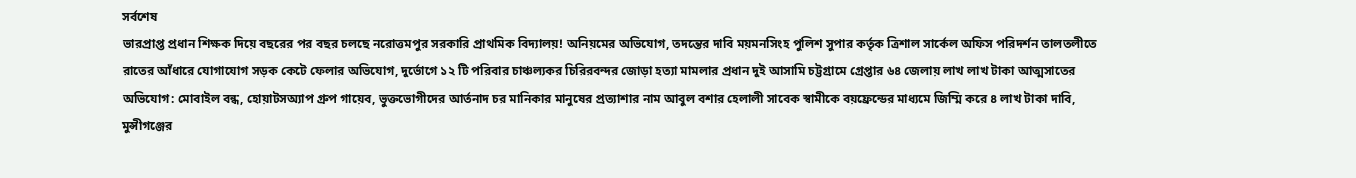সর্বশেষ
ভারপ্রাপ্ত প্রধান শিক্ষক দিয়ে বছরের পর বছর চলছে নরোত্তমপুর সরকারি প্রাথমিক বিদ্যালয়! অনিয়মের অভিযোগ, তদন্তের দাবি ময়মনসিংহ পুলিশ সুপার কর্তৃক ত্রিশাল সার্কেল অফিস পরিদর্শন তালতলীতে রাতের আঁধারে যোগাযোগ সড়ক কেটে ফেলার অভিযোগ, দুর্ভোগে ১২ টি পরিবার চাঞ্চল্যকর চিরিরবন্দর জোড়া হত্যা মামলার প্রধান দুই আসামি চট্টগ্রামে গ্রেপ্তার ৬৪ জেলায় লাখ লাখ টাকা আত্মসাতের অভিযোগ: মোবাইল বন্ধ, হোয়াটসঅ্যাপ গ্রুপ গায়েব, ভুক্তভোগীদের আর্তনাদ চর মানিকার মানুষের প্রত্যাশার নাম আবুল বশার হেলালী সাবেক স্বামীকে বয়ফ্রেন্ডের মাধ্যমে জিম্মি করে ৪ লাখ টাকা দাবি, মুন্সীগঞ্জের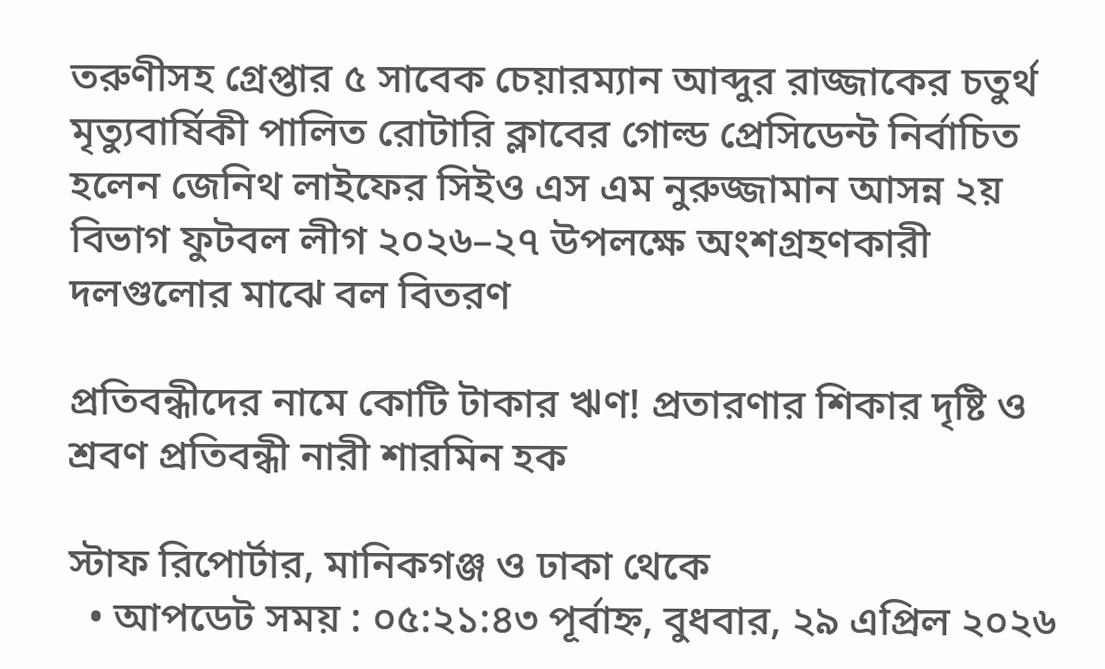তরুণীসহ গ্রেপ্তার ৫ সাবেক চেয়ারম্যান আব্দুর রাজ্জাকের চতুর্থ মৃত্যুবার্ষিকী পালিত রোটারি ক্লাবের গোল্ড প্রেসিডেন্ট নির্বাচিত হলেন জেনিথ লাইফের সিইও এস এম নুরুজ্জামান আসন্ন ২য় বিভাগ ফুটবল লীগ ২০২৬–২৭ উপলক্ষে অংশগ্রহণকারী দলগুলোর মাঝে বল বিতরণ

প্রতিবন্ধীদের নামে কোটি টাকার ঋণ! প্রতারণার শিকার দৃষ্টি ও শ্রবণ প্রতিবন্ধী নারী শারমিন হক

স্টাফ রিপোর্টার, মানিকগঞ্জ ও ঢাকা থেকে
  • আপডেট সময় : ০৫:২১:৪৩ পূর্বাহ্ন, বুধবার, ২৯ এপ্রিল ২০২৬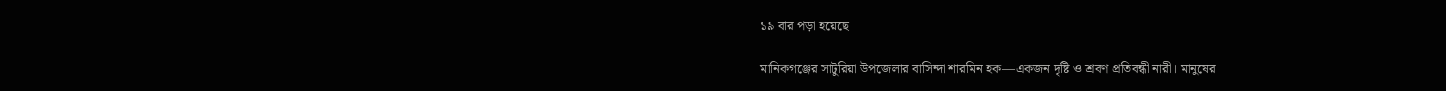১৯ বার পড়া হয়েছে

মানিকগঞ্জের সাটুরিয়া উপজেলার বাসিন্দা শারমিন হক—একজন দৃষ্টি ও শ্রবণ প্রতিবন্ধী নারী। মানুষের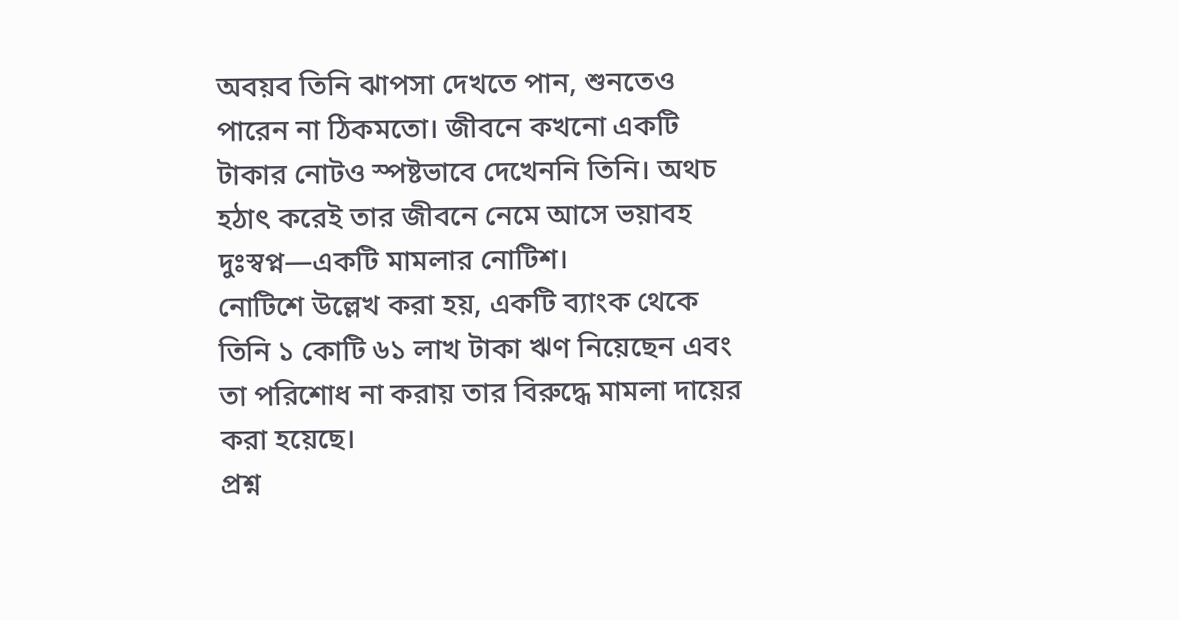অবয়ব তিনি ঝাপসা দেখতে পান, শুনতেও পারেন না ঠিকমতো। জীবনে কখনো একটি টাকার নোটও স্পষ্টভাবে দেখেননি তিনি। অথচ হঠাৎ করেই তার জীবনে নেমে আসে ভয়াবহ দুঃস্বপ্ন—একটি মামলার নোটিশ।
নোটিশে উল্লেখ করা হয়, একটি ব্যাংক থেকে তিনি ১ কোটি ৬১ লাখ টাকা ঋণ নিয়েছেন এবং তা পরিশোধ না করায় তার বিরুদ্ধে মামলা দায়ের করা হয়েছে।
প্রশ্ন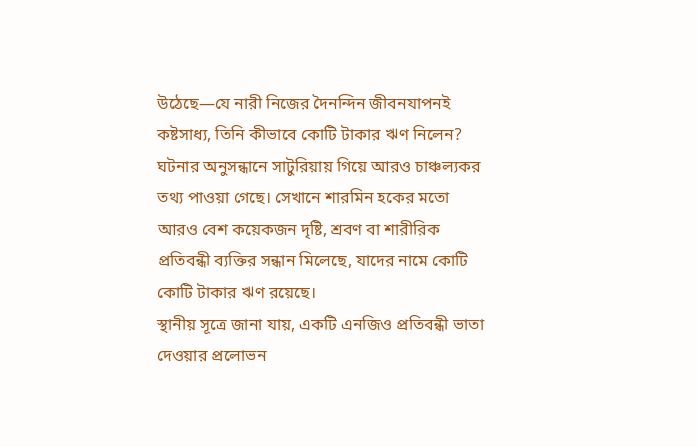উঠেছে—যে নারী নিজের দৈনন্দিন জীবনযাপনই কষ্টসাধ্য, তিনি কীভাবে কোটি টাকার ঋণ নিলেন?
ঘটনার অনুসন্ধানে সাটুরিয়ায় গিয়ে আরও চাঞ্চল্যকর তথ্য পাওয়া গেছে। সেখানে শারমিন হকের মতো আরও বেশ কয়েকজন দৃষ্টি, শ্রবণ বা শারীরিক প্রতিবন্ধী ব্যক্তির সন্ধান মিলেছে, যাদের নামে কোটি কোটি টাকার ঋণ রয়েছে।
স্থানীয় সূত্রে জানা যায়, একটি এনজিও প্রতিবন্ধী ভাতা দেওয়ার প্রলোভন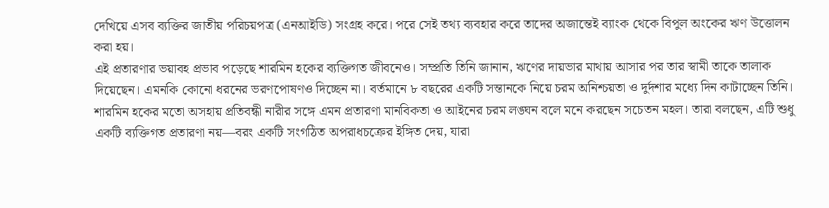দেখিয়ে এসব ব্যক্তির জাতীয় পরিচয়পত্র (এনআইডি) সংগ্রহ করে। পরে সেই তথ্য ব্যবহার করে তাদের অজান্তেই ব্যাংক থেকে বিপুল অংকের ঋণ উত্তোলন করা হয়।
এই প্রতারণার ভয়াবহ প্রভাব পড়েছে শারমিন হকের ব্যক্তিগত জীবনেও। সম্প্রতি তিনি জানান, ঋণের দায়ভার মাথায় আসার পর তার স্বামী তাকে তালাক দিয়েছেন। এমনকি কোনো ধরনের ভরণপোষণও দিচ্ছেন না। বর্তমানে ৮ বছরের একটি সন্তানকে নিয়ে চরম অনিশ্চয়তা ও দুর্দশার মধ্যে দিন কাটাচ্ছেন তিনি।
শারমিন হকের মতো অসহায় প্রতিবন্ধী নারীর সঙ্গে এমন প্রতারণা মানবিকতা ও আইনের চরম লঙ্ঘন বলে মনে করছেন সচেতন মহল। তারা বলছেন, এটি শুধু একটি ব্যক্তিগত প্রতারণা নয়—বরং একটি সংগঠিত অপরাধচক্রের ইঙ্গিত দেয়, যারা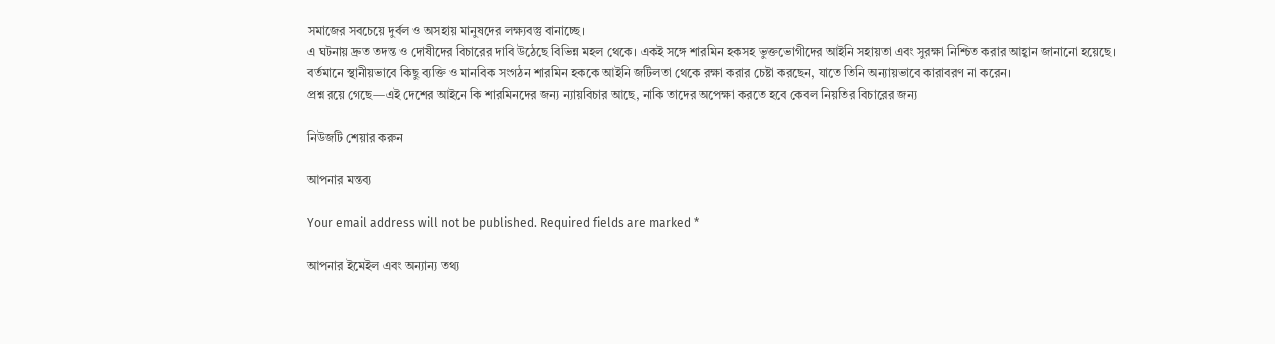সমাজের সবচেয়ে দুর্বল ও অসহায় মানুষদের লক্ষ্যবস্তু বানাচ্ছে।
এ ঘটনায় দ্রুত তদন্ত ও দোষীদের বিচারের দাবি উঠেছে বিভিন্ন মহল থেকে। একই সঙ্গে শারমিন হকসহ ভুক্তভোগীদের আইনি সহায়তা এবং সুরক্ষা নিশ্চিত করার আহ্বান জানানো হয়েছে।
বর্তমানে স্থানীয়ভাবে কিছু ব্যক্তি ও মানবিক সংগঠন শারমিন হককে আইনি জটিলতা থেকে রক্ষা করার চেষ্টা করছেন, যাতে তিনি অন্যায়ভাবে কারাবরণ না করেন।
প্রশ্ন রয়ে গেছে—এই দেশের আইনে কি শারমিনদের জন্য ন্যায়বিচার আছে, নাকি তাদের অপেক্ষা করতে হবে কেবল নিয়তির বিচারের জন্য

নিউজটি শেয়ার করুন

আপনার মন্তব্য

Your email address will not be published. Required fields are marked *

আপনার ইমেইল এবং অন্যান্য তথ্য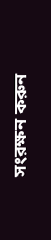সংরক্ষন করুন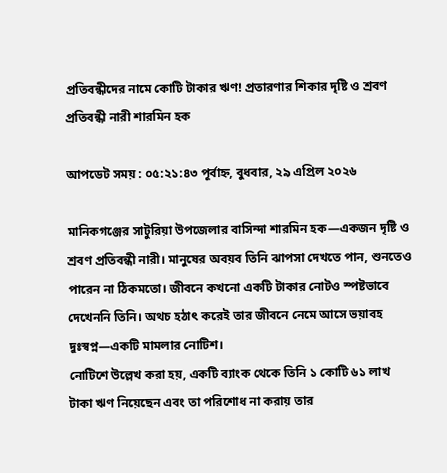প্রতিবন্ধীদের নামে কোটি টাকার ঋণ! প্রতারণার শিকার দৃষ্টি ও শ্রবণ প্রতিবন্ধী নারী শারমিন হক

আপডেট সময় : ০৫:২১:৪৩ পূর্বাহ্ন, বুধবার, ২৯ এপ্রিল ২০২৬

মানিকগঞ্জের সাটুরিয়া উপজেলার বাসিন্দা শারমিন হক—একজন দৃষ্টি ও শ্রবণ প্রতিবন্ধী নারী। মানুষের অবয়ব তিনি ঝাপসা দেখতে পান, শুনতেও পারেন না ঠিকমতো। জীবনে কখনো একটি টাকার নোটও স্পষ্টভাবে দেখেননি তিনি। অথচ হঠাৎ করেই তার জীবনে নেমে আসে ভয়াবহ দুঃস্বপ্ন—একটি মামলার নোটিশ।
নোটিশে উল্লেখ করা হয়, একটি ব্যাংক থেকে তিনি ১ কোটি ৬১ লাখ টাকা ঋণ নিয়েছেন এবং তা পরিশোধ না করায় তার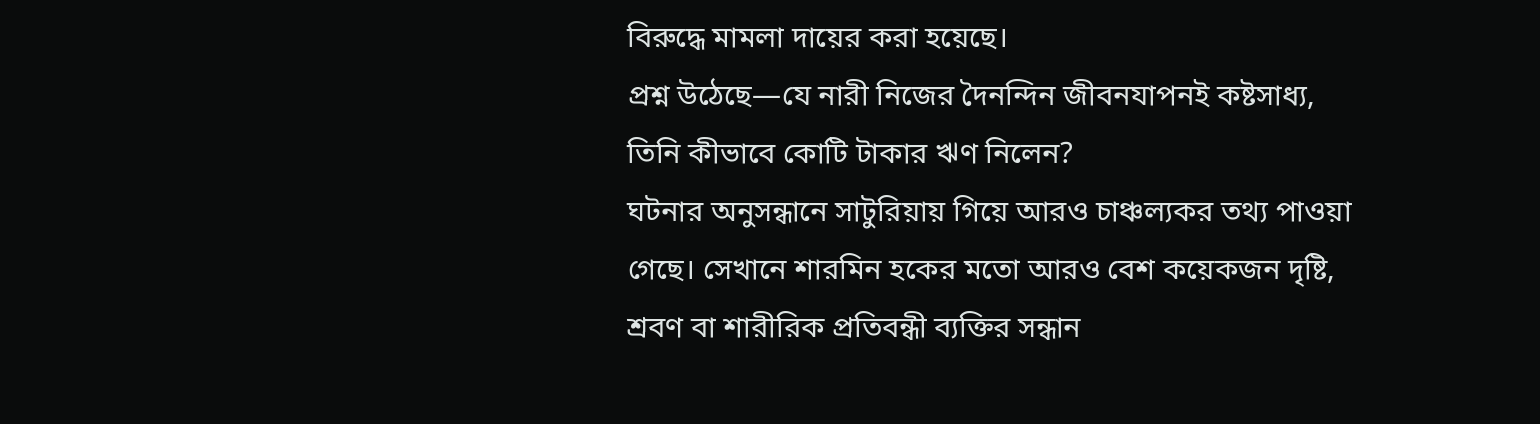বিরুদ্ধে মামলা দায়ের করা হয়েছে।
প্রশ্ন উঠেছে—যে নারী নিজের দৈনন্দিন জীবনযাপনই কষ্টসাধ্য, তিনি কীভাবে কোটি টাকার ঋণ নিলেন?
ঘটনার অনুসন্ধানে সাটুরিয়ায় গিয়ে আরও চাঞ্চল্যকর তথ্য পাওয়া গেছে। সেখানে শারমিন হকের মতো আরও বেশ কয়েকজন দৃষ্টি, শ্রবণ বা শারীরিক প্রতিবন্ধী ব্যক্তির সন্ধান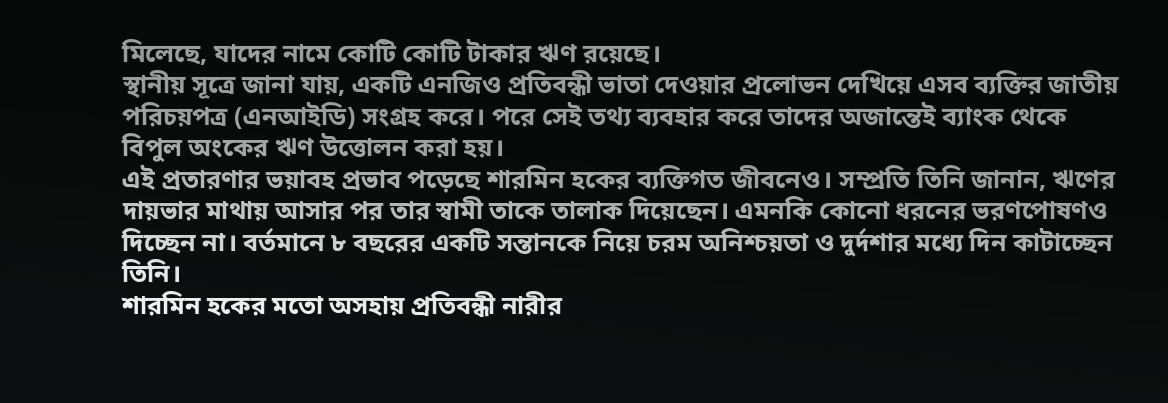মিলেছে, যাদের নামে কোটি কোটি টাকার ঋণ রয়েছে।
স্থানীয় সূত্রে জানা যায়, একটি এনজিও প্রতিবন্ধী ভাতা দেওয়ার প্রলোভন দেখিয়ে এসব ব্যক্তির জাতীয় পরিচয়পত্র (এনআইডি) সংগ্রহ করে। পরে সেই তথ্য ব্যবহার করে তাদের অজান্তেই ব্যাংক থেকে বিপুল অংকের ঋণ উত্তোলন করা হয়।
এই প্রতারণার ভয়াবহ প্রভাব পড়েছে শারমিন হকের ব্যক্তিগত জীবনেও। সম্প্রতি তিনি জানান, ঋণের দায়ভার মাথায় আসার পর তার স্বামী তাকে তালাক দিয়েছেন। এমনকি কোনো ধরনের ভরণপোষণও দিচ্ছেন না। বর্তমানে ৮ বছরের একটি সন্তানকে নিয়ে চরম অনিশ্চয়তা ও দুর্দশার মধ্যে দিন কাটাচ্ছেন তিনি।
শারমিন হকের মতো অসহায় প্রতিবন্ধী নারীর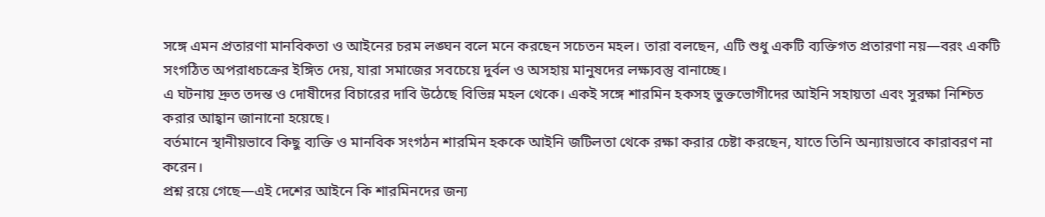সঙ্গে এমন প্রতারণা মানবিকতা ও আইনের চরম লঙ্ঘন বলে মনে করছেন সচেতন মহল। তারা বলছেন, এটি শুধু একটি ব্যক্তিগত প্রতারণা নয়—বরং একটি সংগঠিত অপরাধচক্রের ইঙ্গিত দেয়, যারা সমাজের সবচেয়ে দুর্বল ও অসহায় মানুষদের লক্ষ্যবস্তু বানাচ্ছে।
এ ঘটনায় দ্রুত তদন্ত ও দোষীদের বিচারের দাবি উঠেছে বিভিন্ন মহল থেকে। একই সঙ্গে শারমিন হকসহ ভুক্তভোগীদের আইনি সহায়তা এবং সুরক্ষা নিশ্চিত করার আহ্বান জানানো হয়েছে।
বর্তমানে স্থানীয়ভাবে কিছু ব্যক্তি ও মানবিক সংগঠন শারমিন হককে আইনি জটিলতা থেকে রক্ষা করার চেষ্টা করছেন, যাতে তিনি অন্যায়ভাবে কারাবরণ না করেন।
প্রশ্ন রয়ে গেছে—এই দেশের আইনে কি শারমিনদের জন্য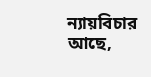ন্যায়বিচার আছে,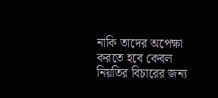নাকি তাদের অপেক্ষা করতে হবে কেবল নিয়তির বিচারের জন্য